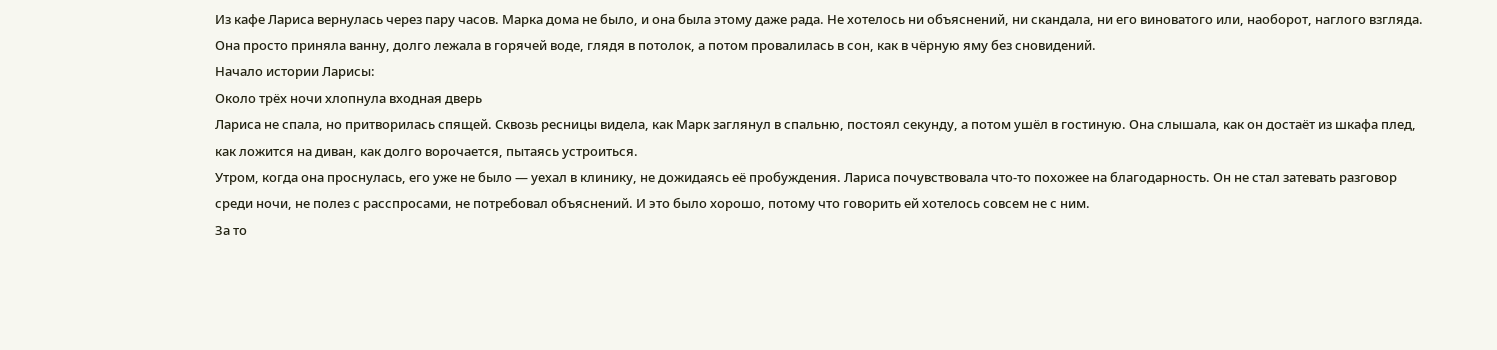Из кафе Лариса вернулась через пару часов. Марка дома не было, и она была этому даже рада. Не хотелось ни объяснений, ни скандала, ни его виноватого или, наоборот, наглого взгляда. Она просто приняла ванну, долго лежала в горячей воде, глядя в потолок, а потом провалилась в сон, как в чёрную яму без сновидений.
Начало истории Ларисы:
Около трёх ночи хлопнула входная дверь
Лариса не спала, но притворилась спящей. Сквозь ресницы видела, как Марк заглянул в спальню, постоял секунду, а потом ушёл в гостиную. Она слышала, как он достаёт из шкафа плед, как ложится на диван, как долго ворочается, пытаясь устроиться.
Утром, когда она проснулась, его уже не было — уехал в клинику, не дожидаясь её пробуждения. Лариса почувствовала что-то похожее на благодарность. Он не стал затевать разговор среди ночи, не полез с расспросами, не потребовал объяснений. И это было хорошо, потому что говорить ей хотелось совсем не с ним.
За то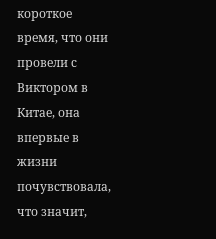короткое время, что они провели с Виктором в Китае, она впервые в жизни почувствовала, что значит,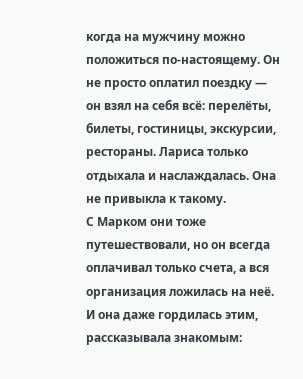когда на мужчину можно положиться по-настоящему. Он не просто оплатил поездку — он взял на себя всё: перелёты, билеты, гостиницы, экскурсии, рестораны. Лариса только отдыхала и наслаждалась. Она не привыкла к такому.
С Марком они тоже путешествовали, но он всегда оплачивал только счета, а вся организация ложилась на неё. И она даже гордилась этим, рассказывала знакомым: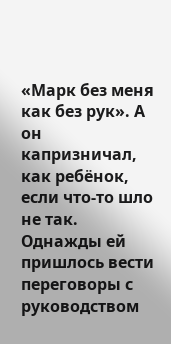«Марк без меня как без рук». А он капризничал, как ребёнок, если что-то шло не так.
Однажды ей пришлось вести переговоры с руководством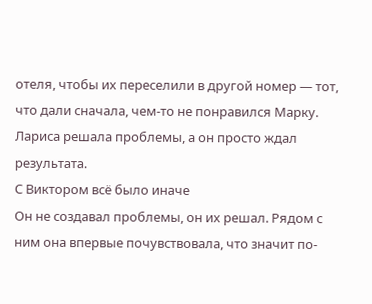отеля, чтобы их переселили в другой номер — тот, что дали сначала, чем-то не понравился Марку. Лариса решала проблемы, а он просто ждал результата.
С Виктором всё было иначе
Он не создавал проблемы, он их решал. Рядом с ним она впервые почувствовала, что значит по-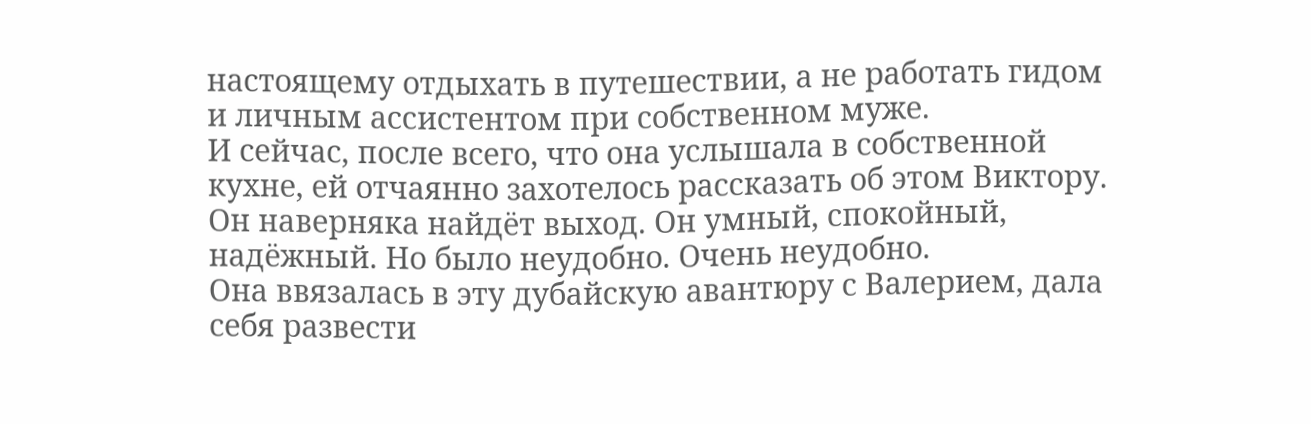настоящему отдыхать в путешествии, а не работать гидом и личным ассистентом при собственном муже.
И сейчас, после всего, что она услышала в собственной кухне, ей отчаянно захотелось рассказать об этом Виктору. Он наверняка найдёт выход. Он умный, спокойный, надёжный. Но было неудобно. Очень неудобно.
Она ввязалась в эту дубайскую авантюру с Валерием, дала себя развести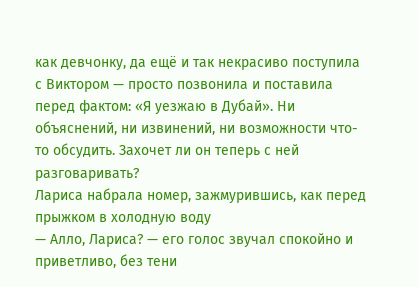как девчонку, да ещё и так некрасиво поступила с Виктором — просто позвонила и поставила перед фактом: «Я уезжаю в Дубай». Ни объяснений, ни извинений, ни возможности что-то обсудить. Захочет ли он теперь с ней разговаривать?
Лариса набрала номер, зажмурившись, как перед прыжком в холодную воду
— Алло, Лариса? — его голос звучал спокойно и приветливо, без тени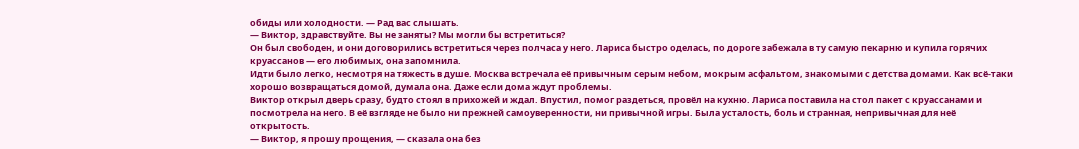обиды или холодности. — Рад вас слышать.
— Виктор, здравствуйте. Вы не заняты? Мы могли бы встретиться?
Он был свободен, и они договорились встретиться через полчаса у него. Лариса быстро оделась, по дороге забежала в ту самую пекарню и купила горячих круассанов — его любимых, она запомнила.
Идти было легко, несмотря на тяжесть в душе. Москва встречала её привычным серым небом, мокрым асфальтом, знакомыми с детства домами. Как всё-таки хорошо возвращаться домой, думала она. Даже если дома ждут проблемы.
Виктор открыл дверь сразу, будто стоял в прихожей и ждал. Впустил, помог раздеться, провёл на кухню. Лариса поставила на стол пакет с круассанами и посмотрела на него. В её взгляде не было ни прежней самоуверенности, ни привычной игры. Была усталость, боль и странная, непривычная для неё открытость.
— Виктор, я прошу прощения, — сказала она без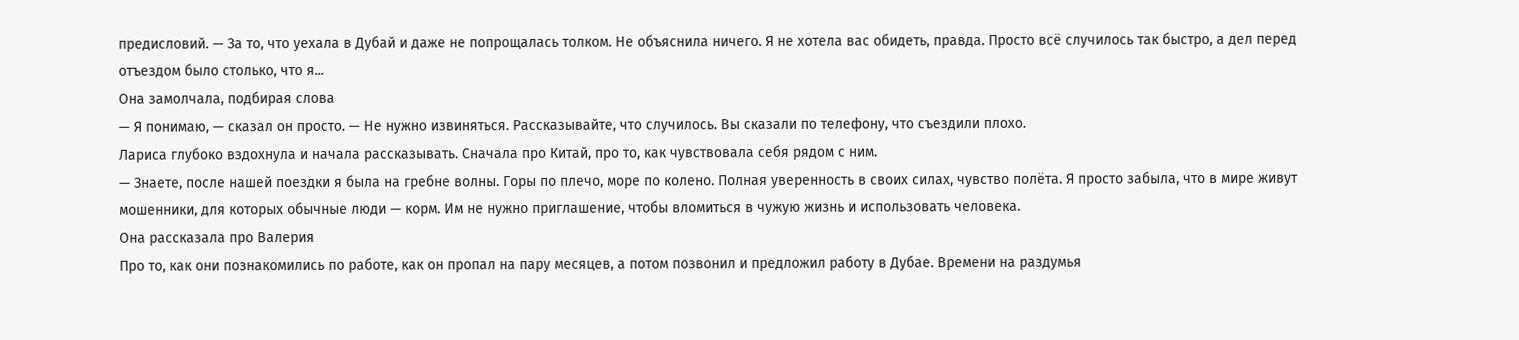предисловий. — За то, что уехала в Дубай и даже не попрощалась толком. Не объяснила ничего. Я не хотела вас обидеть, правда. Просто всё случилось так быстро, а дел перед отъездом было столько, что я...
Она замолчала, подбирая слова
— Я понимаю, — сказал он просто. — Не нужно извиняться. Рассказывайте, что случилось. Вы сказали по телефону, что съездили плохо.
Лариса глубоко вздохнула и начала рассказывать. Сначала про Китай, про то, как чувствовала себя рядом с ним.
— Знаете, после нашей поездки я была на гребне волны. Горы по плечо, море по колено. Полная уверенность в своих силах, чувство полёта. Я просто забыла, что в мире живут мошенники, для которых обычные люди — корм. Им не нужно приглашение, чтобы вломиться в чужую жизнь и использовать человека.
Она рассказала про Валерия
Про то, как они познакомились по работе, как он пропал на пару месяцев, а потом позвонил и предложил работу в Дубае. Времени на раздумья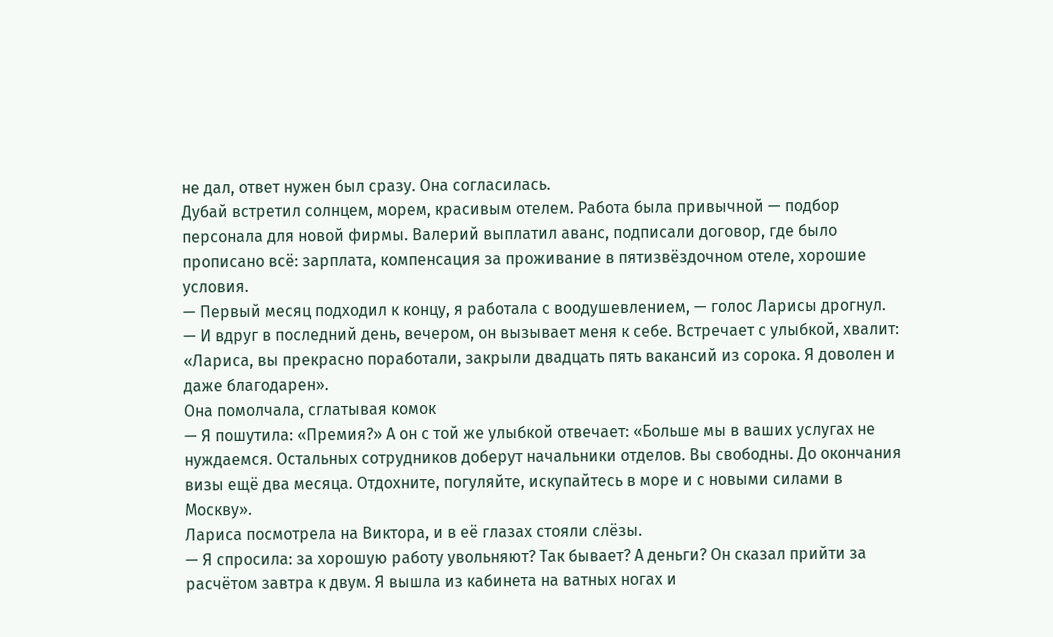не дал, ответ нужен был сразу. Она согласилась.
Дубай встретил солнцем, морем, красивым отелем. Работа была привычной — подбор персонала для новой фирмы. Валерий выплатил аванс, подписали договор, где было прописано всё: зарплата, компенсация за проживание в пятизвёздочном отеле, хорошие условия.
— Первый месяц подходил к концу, я работала с воодушевлением, — голос Ларисы дрогнул. — И вдруг в последний день, вечером, он вызывает меня к себе. Встречает с улыбкой, хвалит: «Лариса, вы прекрасно поработали, закрыли двадцать пять вакансий из сорока. Я доволен и даже благодарен».
Она помолчала, сглатывая комок
— Я пошутила: «Премия?» А он с той же улыбкой отвечает: «Больше мы в ваших услугах не нуждаемся. Остальных сотрудников доберут начальники отделов. Вы свободны. До окончания визы ещё два месяца. Отдохните, погуляйте, искупайтесь в море и с новыми силами в Москву».
Лариса посмотрела на Виктора, и в её глазах стояли слёзы.
— Я спросила: за хорошую работу увольняют? Так бывает? А деньги? Он сказал прийти за расчётом завтра к двум. Я вышла из кабинета на ватных ногах и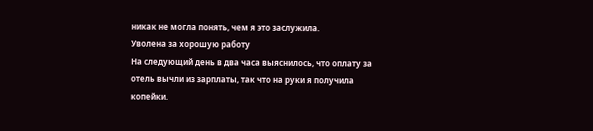никак не могла понять, чем я это заслужила.
Уволена за хорошую работу
На следующий день в два часа выяснилось, что оплату за отель вычли из зарплаты, так что на руки я получила копейки.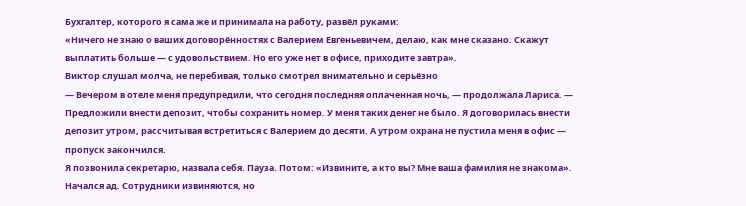Бухгалтер, которого я сама же и принимала на работу, развёл руками:
«Ничего не знаю о ваших договорённостях с Валерием Евгеньевичем, делаю, как мне сказано. Скажут выплатить больше — с удовольствием. Но его уже нет в офисе, приходите завтра».
Виктор слушал молча, не перебивая, только смотрел внимательно и серьёзно
— Вечером в отеле меня предупредили, что сегодня последняя оплаченная ночь, — продолжала Лариса. — Предложили внести депозит, чтобы сохранить номер. У меня таких денег не было. Я договорилась внести депозит утром, рассчитывая встретиться с Валерием до десяти. А утром охрана не пустила меня в офис — пропуск закончился.
Я позвонила секретарю, назвала себя. Пауза. Потом: «Извините, а кто вы? Мне ваша фамилия не знакома». Начался ад. Сотрудники извиняются, но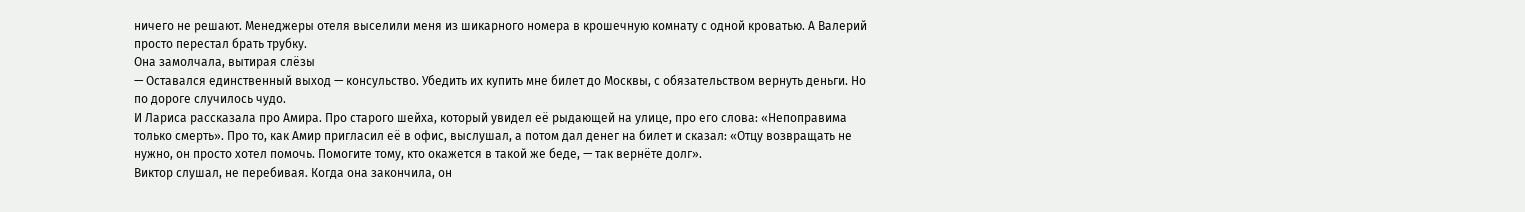ничего не решают. Менеджеры отеля выселили меня из шикарного номера в крошечную комнату с одной кроватью. А Валерий просто перестал брать трубку.
Она замолчала, вытирая слёзы
— Оставался единственный выход — консульство. Убедить их купить мне билет до Москвы, с обязательством вернуть деньги. Но по дороге случилось чудо.
И Лариса рассказала про Амира. Про старого шейха, который увидел её рыдающей на улице, про его слова: «Непоправима только смерть». Про то, как Амир пригласил её в офис, выслушал, а потом дал денег на билет и сказал: «Отцу возвращать не нужно, он просто хотел помочь. Помогите тому, кто окажется в такой же беде, — так вернёте долг».
Виктор слушал, не перебивая. Когда она закончила, он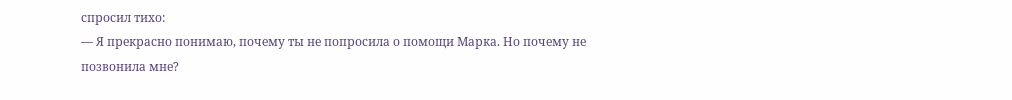спросил тихо:
— Я прекрасно понимаю, почему ты не попросила о помощи Марка. Но почему не позвонила мне?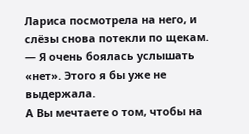Лариса посмотрела на него, и слёзы снова потекли по щекам.
— Я очень боялась услышать «нет». Этого я бы уже не выдержала.
А Вы мечтаете о том, чтобы на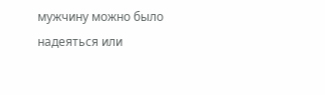мужчину можно было надеяться или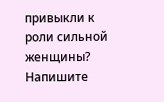привыкли к роли сильной женщины? Напишите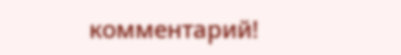комментарий!